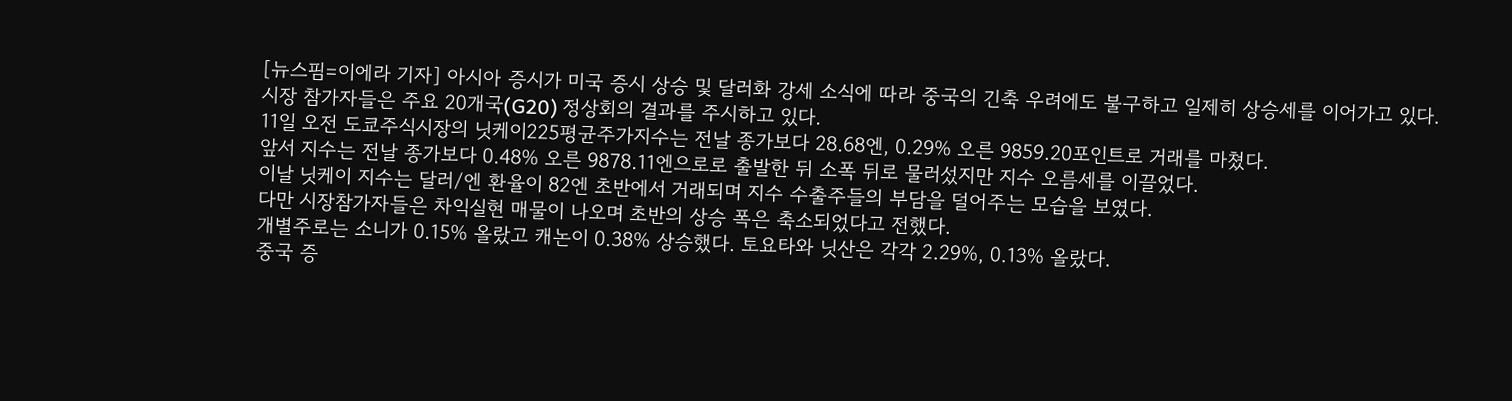[뉴스핌=이에라 기자] 아시아 증시가 미국 증시 상승 및 달러화 강세 소식에 따라 중국의 긴축 우려에도 불구하고 일제히 상승세를 이어가고 있다.
시장 참가자들은 주요 20개국(G20) 정상회의 결과를 주시하고 있다.
11일 오전 도쿄주식시장의 닛케이225평균주가지수는 전날 종가보다 28.68엔, 0.29% 오른 9859.20포인트로 거래를 마쳤다.
앞서 지수는 전날 종가보다 0.48% 오른 9878.11엔으로로 출발한 뒤 소폭 뒤로 물러섰지만 지수 오름세를 이끌었다.
이날 닛케이 지수는 달러/엔 환율이 82엔 초반에서 거래되며 지수 수출주들의 부담을 덜어주는 모습을 보였다.
다만 시장참가자들은 차익실현 매물이 나오며 초반의 상승 폭은 축소되었다고 전했다.
개별주로는 소니가 0.15% 올랐고 캐논이 0.38% 상승했다. 토요타와 닛산은 각각 2.29%, 0.13% 올랐다.
중국 증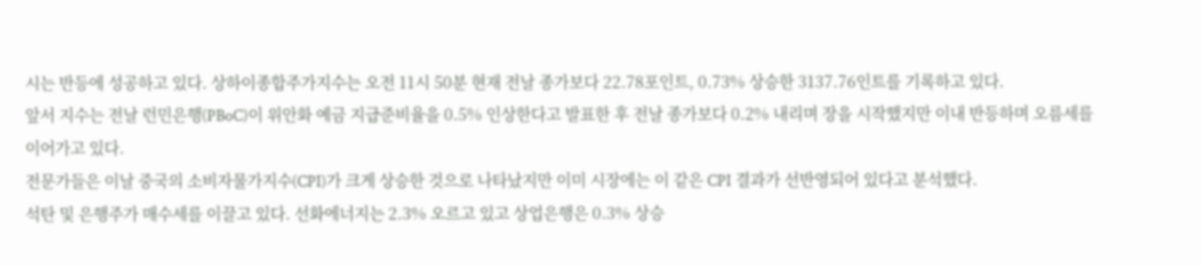시는 반등에 성공하고 있다. 상하이종합주가지수는 오전 11시 50분 현재 전날 종가보다 22.78포인트, 0.73% 상승한 3137.76인트를 기록하고 있다.
앞서 지수는 전날 런민은행(PBoC)이 위안화 예금 지급준비율을 0.5% 인상한다고 발표한 후 전날 종가보다 0.2% 내리며 장을 시작했지만 이내 반등하며 오름세를 이어가고 있다.
전문가들은 이날 중국의 소비자물가지수(CPI)가 크게 상승한 것으로 나타났지만 이미 시장에는 이 같은 CPI 결과가 선반영되어 있다고 분석했다.
석탄 및 은행주가 매수세를 이끌고 있다. 선화에너지는 2.3% 오르고 있고 상업은행은 0.3% 상승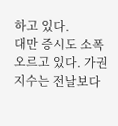하고 있다.
대만 증시도 소폭 오르고 있다. 가권 지수는 전날보다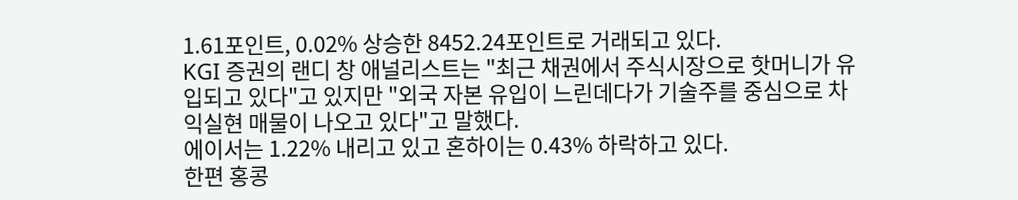1.61포인트, 0.02% 상승한 8452.24포인트로 거래되고 있다.
KGI 증권의 랜디 창 애널리스트는 "최근 채권에서 주식시장으로 핫머니가 유입되고 있다"고 있지만 "외국 자본 유입이 느린데다가 기술주를 중심으로 차익실현 매물이 나오고 있다"고 말했다.
에이서는 1.22% 내리고 있고 혼하이는 0.43% 하락하고 있다.
한편 홍콩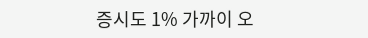증시도 1% 가까이 오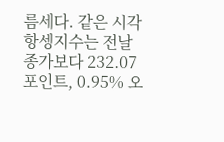름세다. 같은 시각 항셍지수는 전날 종가보다 232.07포인트, 0.95% 오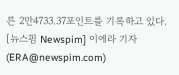른 2만4733.37포인트를 기록하고 있다.
[뉴스핌 Newspim] 이에라 기자 (ERA@newspim.com)